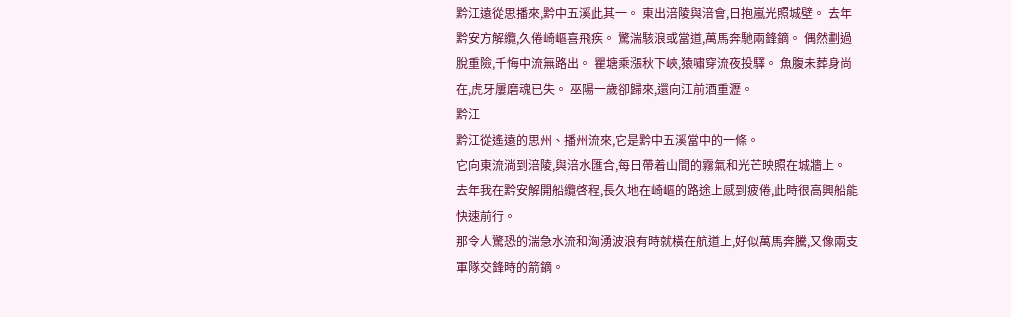黔江遠從思播來,黔中五溪此其一。 東出涪陵與涪會,日抱嵐光照城壁。 去年黔安方解纜,久倦崎嶇喜飛疾。 驚湍駭浪或當道,萬馬奔馳兩鋒鏑。 偶然劃過脫重險,千悔中流無路出。 瞿塘乘漲秋下峽,猿嘯穿流夜投驛。 魚腹未葬身尚在,虎牙屢磨魂已失。 巫陽一歲卻歸來,還向江前酒重瀝。
黔江
黔江從遙遠的思州、播州流來,它是黔中五溪當中的一條。
它向東流淌到涪陵,與涪水匯合,每日帶着山間的霧氣和光芒映照在城牆上。
去年我在黔安解開船纜啓程,長久地在崎嶇的路途上感到疲倦,此時很高興船能快速前行。
那令人驚恐的湍急水流和洶湧波浪有時就橫在航道上,好似萬馬奔騰,又像兩支軍隊交鋒時的箭鏑。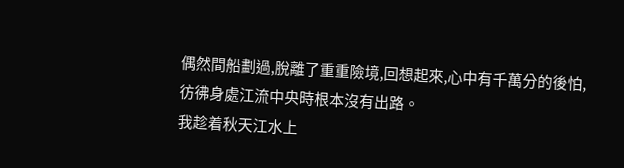偶然間船劃過,脫離了重重險境,回想起來,心中有千萬分的後怕,彷彿身處江流中央時根本沒有出路。
我趁着秋天江水上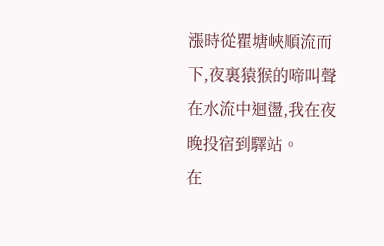漲時從瞿塘峽順流而下,夜裏猿猴的啼叫聲在水流中迴盪,我在夜晚投宿到驛站。
在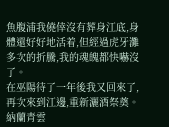魚腹浦我僥倖沒有葬身江底,身體還好好地活着,但經過虎牙灘多次的折騰,我的魂魄都快嚇沒了。
在巫陽待了一年後我又回來了,再次來到江邊,重新灑酒祭奠。
納蘭青雲